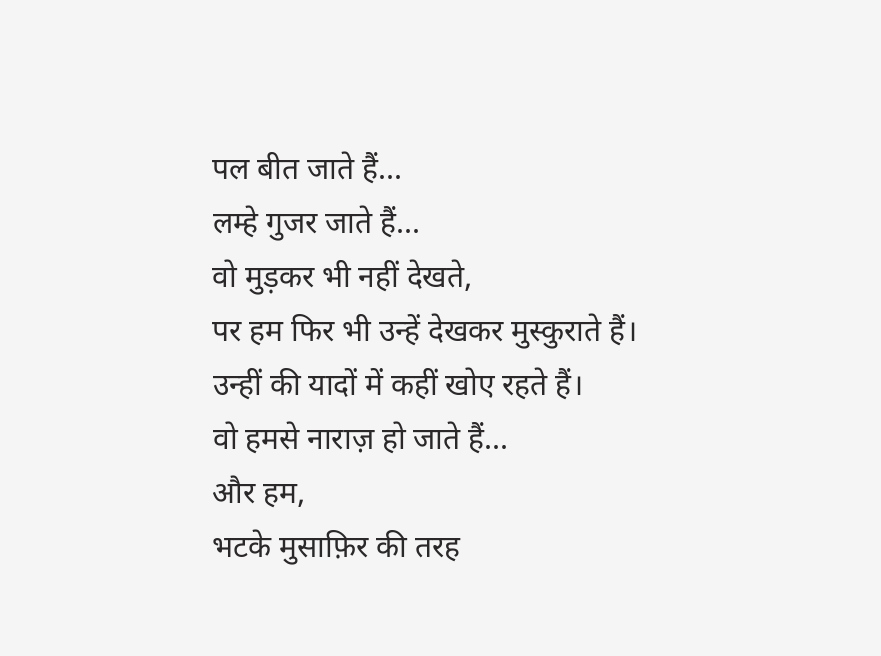पल बीत जाते हैं...
लम्हे गुजर जाते हैं...
वो मुड़कर भी नहीं देखते,
पर हम फिर भी उन्हें देखकर मुस्कुराते हैं।
उन्हीं की यादों में कहीं खोए रहते हैं।
वो हमसे नाराज़ हो जाते हैं...
और हम,
भटके मुसाफ़िर की तरह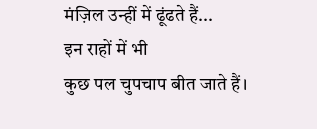मंज़िल उन्हीं में ढूंढते हैं...
इन राहों में भी
कुछ पल चुपचाप बीत जाते हैं।